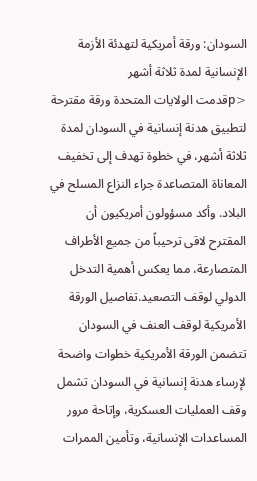السودان: ورقة أمريكية لتهدئة الأزمة الإنسانية لمدة ثلاثة أشهر
<pقدمت الولايات المتحدة ورقة مقترحة لتطبيق هدنة إنسانية في السودان لمدة ثلاثة أشهر، في خطوة تهدف إلى تخفيف المعاناة المتصاعدة جراء النزاع المسلح في البلاد. وأكد مسؤولون أمريكيون أن المقترح لاقى ترحيباً من جميع الأطراف المتصارعة، مما يعكس أهمية التدخل الدولي لوقف التصعيد.تفاصيل الورقة الأمريكية لوقف العنف في السودان
تتضمن الورقة الأمريكية خطوات واضحة لإرساء هدنة إنسانية في السودان تشمل وقف العمليات العسكرية، وإتاحة مرور المساعدات الإنسانية، وتأمين الممرات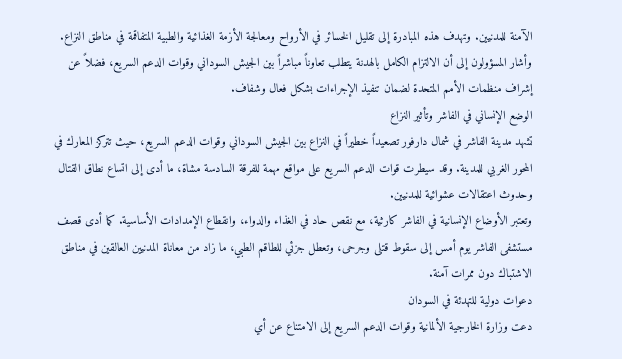الآمنة للمدنيين. وتهدف هذه المبادرة إلى تقليل الخسائر في الأرواح ومعالجة الأزمة الغذائية والطبية المتفاقمة في مناطق النزاع.
وأشار المسؤولون إلى أن الالتزام الكامل بالهدنة يتطلب تعاوناً مباشراً بين الجيش السوداني وقوات الدعم السريع، فضلاً عن إشراف منظمات الأمم المتحدة لضمان تنفيذ الإجراءات بشكل فعال وشفاف.
الوضع الإنساني في الفاشر وتأثير النزاع
تشهد مدينة الفاشر في شمال دارفور تصعيداً خطيراً في النزاع بين الجيش السوداني وقوات الدعم السريع، حيث تتركز المعارك في المحور الغربي للمدينة. وقد سيطرت قوات الدعم السريع على مواقع مهمة للفرقة السادسة مشاة، ما أدى إلى اتساع نطاق القتال وحدوث اعتقالات عشوائية للمدنيين.
وتعتبر الأوضاع الإنسانية في الفاشر كارثية، مع نقص حاد في الغذاء والدواء، وانقطاع الإمدادات الأساسية. كما أدى قصف مستشفى الفاشر يوم أمس إلى سقوط قتلى وجرحى، وتعطل جزئي للطاقم الطبي، ما زاد من معاناة المدنيين العالقين في مناطق الاشتباك دون ممرات آمنة.
دعوات دولية للتهدئة في السودان
دعت وزارة الخارجية الألمانية وقوات الدعم السريع إلى الامتناع عن أي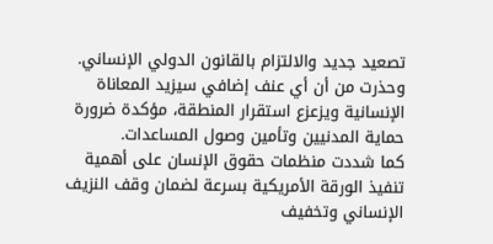تصعيد جديد والالتزام بالقانون الدولي الإنساني. وحذرت من أن أي عنف إضافي سيزيد المعاناة الإنسانية ويزعزع استقرار المنطقة، مؤكدة ضرورة حماية المدنيين وتأمين وصول المساعدات.
كما شددت منظمات حقوق الإنسان على أهمية تنفيذ الورقة الأمريكية بسرعة لضمان وقف النزيف الإنساني وتخفيف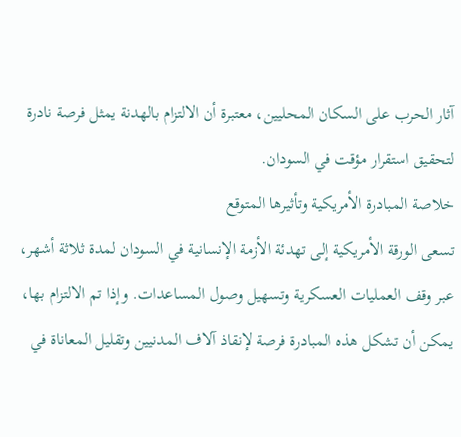آثار الحرب على السكان المحليين، معتبرة أن الالتزام بالهدنة يمثل فرصة نادرة لتحقيق استقرار مؤقت في السودان.
خلاصة المبادرة الأمريكية وتأثيرها المتوقع
تسعى الورقة الأمريكية إلى تهدئة الأزمة الإنسانية في السودان لمدة ثلاثة أشهر، عبر وقف العمليات العسكرية وتسهيل وصول المساعدات. وإذا تم الالتزام بها، يمكن أن تشكل هذه المبادرة فرصة لإنقاذ آلاف المدنيين وتقليل المعاناة في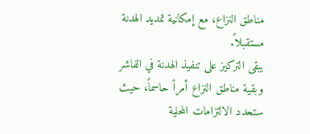مناطق النزاع، مع إمكانية تمديد الهدنة مستقبلاً.
يبقى التركيز على تنفيذ الهدنة في الفاشر وبقية مناطق النزاع أمراً حاسماً، حيث ستحدد الالتزامات المحلية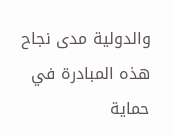والدولية مدى نجاح هذه المبادرة في حماية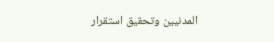المدنيين وتحقيق استقرار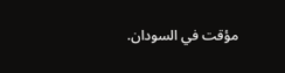مؤقت في السودان.